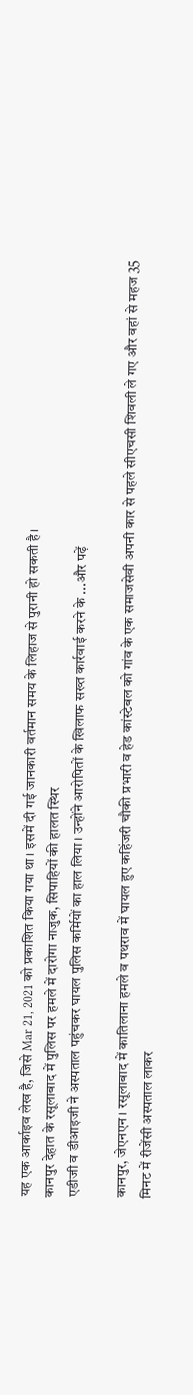यह एक आर्काइव लेख है, जिसे Mar 21, 2021 को प्रकाशित किया गया था। इसमें दी गई जानकारी वर्तमान समय के लिहाज से पुरानी हो सकती है।
कानपुर देहात के रसूलाबाद में पुलिस पर हमले में दारोगा नाजुक, सिपाहियों की हालत स्थिर
एडीजी व डीआइजी ने अस्पताल पहुंचकर घायल पुलिस कर्मियों का हाल लिया। उन्होंने आरोपितों के खिलाफ सख्त कार्रवाई करने के ...और पढ़ें

कानपुर, जेएनएन। रसूलाबाद में कातिलाना हमले व पथराव में घायल हुए कहिंजरी चौकी प्रभारी व हेड कांस्टेबल को गांव के एक समाजसेवी अपनी कार से पहले सीएचसी शिवली ले गए और वहां से महज 35 मिनट में रीजेंसी अस्पताल लाकर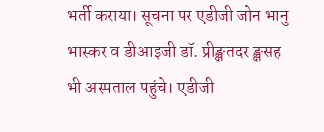भर्ती कराया। सूचना पर एडीजी जोन भानु भास्कर व डीआइजी डॉ. प्रीङ्क्षतदर ङ्क्षसह भी अस्पताल पहुंचे। एडीजी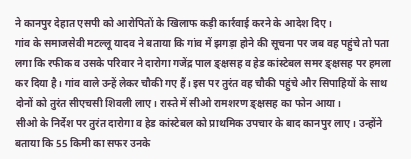ने कानपुर देहात एसपी को आरोपितों के खिलाफ कड़ी कार्रवाई करने के आदेश दिए।
गांव के समाजसेवी मटल्लू यादव ने बताया कि गांव में झगड़ा होने की सूचना पर जब वह पहुंचे तो पता लगा कि रफीक व उसके परिवार ने दारोगा गजेंद्र पाल ङ्क्षसह व हेड कांस्टेबल समर ङ्क्षसह पर हमला कर दिया है। गांव वाले उन्हें लेकर चौकी गए हैं। इस पर तुरंत वह चौकी पहुंचे और सिपाहियों के साथ दोनों को तुरंत सीएचसी शिवली लाए। रास्ते में सीओ रामशरण ङ्क्षसह का फोन आया।
सीओ के निर्देश पर तुरंत दारोगा व हेड कांस्टेबल को प्राथमिक उपचार के बाद कानपुर लाए। उन्होंने बताया कि 55 किमी का सफर उनके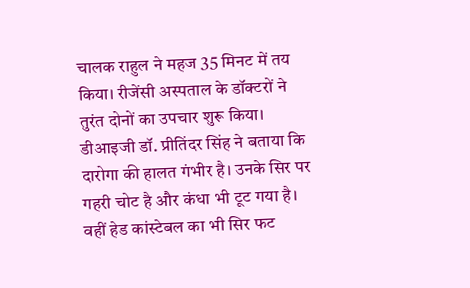चालक राहुल ने महज 35 मिनट में तय किया। रीजेंसी अस्पताल के डॉक्टरों ने तुरंत दोनों का उपचार शुरू किया। डीआइजी डॉ. प्रीतिंदर सिंह ने बताया कि दारोगा की हालत गंभीर है। उनके सिर पर गहरी चोट है और कंधा भी टूट गया है। वहीं हेड कांस्टेबल का भी सिर फट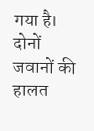गया है। दोनों जवानों की हालत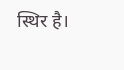स्थिर है।